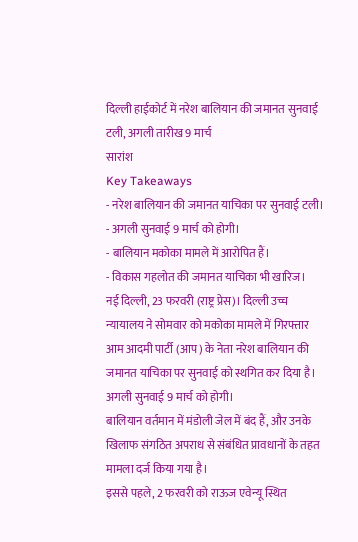दिल्ली हाईकोर्ट में नरेश बालियान की जमानत सुनवाई टली, अगली तारीख 9 मार्च
सारांश
Key Takeaways
- नरेश बालियान की जमानत याचिका पर सुनवाई टली।
- अगली सुनवाई 9 मार्च को होगी।
- बालियान मकोका मामले में आरोपित हैं।
- विकास गहलोत की जमानत याचिका भी खारिज।
नई दिल्ली, 23 फरवरी (राष्ट्र प्रेस)। दिल्ली उच्च न्यायालय ने सोमवार को मकोका मामले में गिरफ्तार आम आदमी पार्टी (आप) के नेता नरेश बालियान की जमानत याचिका पर सुनवाई को स्थगित कर दिया है। अगली सुनवाई 9 मार्च को होगी।
बालियान वर्तमान में मंडोली जेल में बंद हैं, और उनके खिलाफ संगठित अपराध से संबंधित प्रावधानों के तहत मामला दर्ज किया गया है।
इससे पहले, 2 फरवरी को राऊज एवेन्यू स्थित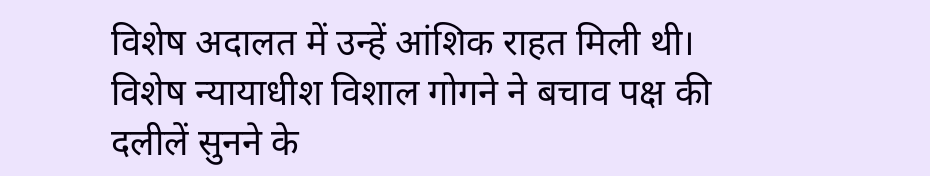विशेष अदालत में उन्हें आंशिक राहत मिली थी। विशेष न्यायाधीश विशाल गोगने ने बचाव पक्ष की दलीलें सुनने के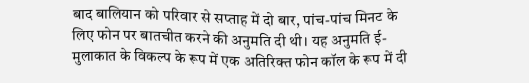बाद बालियान को परिवार से सप्ताह में दो बार, पांच-पांच मिनट के लिए फोन पर बातचीत करने की अनुमति दी थी। यह अनुमति ई-मुलाकात के विकल्प के रूप में एक अतिरिक्त फोन कॉल के रूप में दी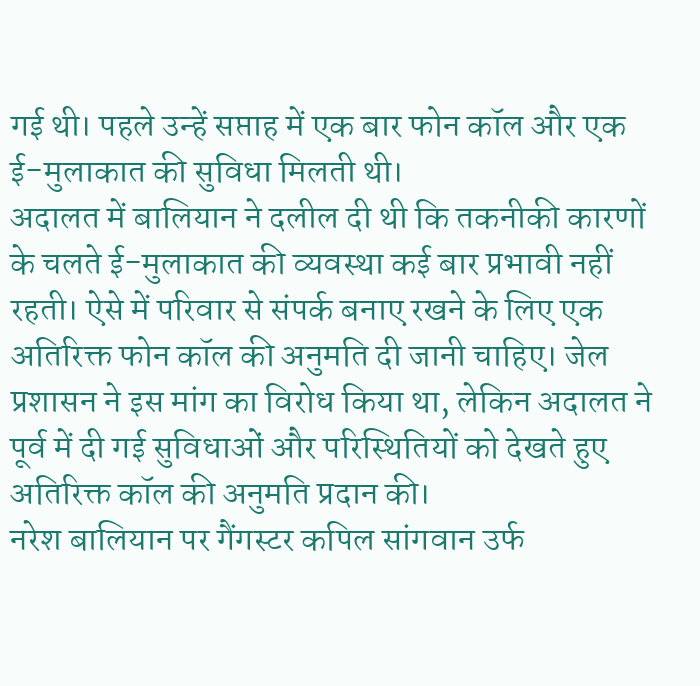गई थी। पहले उन्हें सप्ताह में एक बार फोन कॉल और एक ई-मुलाकात की सुविधा मिलती थी।
अदालत में बालियान ने दलील दी थी कि तकनीकी कारणों के चलते ई-मुलाकात की व्यवस्था कई बार प्रभावी नहीं रहती। ऐसे में परिवार से संपर्क बनाए रखने के लिए एक अतिरिक्त फोन कॉल की अनुमति दी जानी चाहिए। जेल प्रशासन ने इस मांग का विरोध किया था, लेकिन अदालत ने पूर्व में दी गई सुविधाओं और परिस्थितियों को देखते हुए अतिरिक्त कॉल की अनुमति प्रदान की।
नरेश बालियान पर गैंगस्टर कपिल सांगवान उर्फ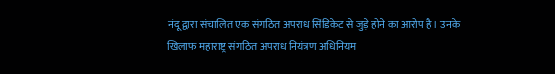नंदू द्वारा संचालित एक संगठित अपराध सिंडिकेट से जुड़े होने का आरोप है। उनके खिलाफ महाराष्ट्र संगठित अपराध नियंत्रण अधिनियम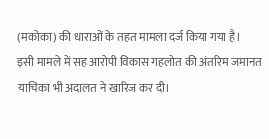(मकोका) की धाराओं के तहत मामला दर्ज किया गया है।
इसी मामले में सह आरोपी विकास गहलोत की अंतरिम जमानत याचिका भी अदालत ने खारिज कर दी।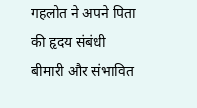गहलोत ने अपने पिता की हृदय संबंधी बीमारी और संभावित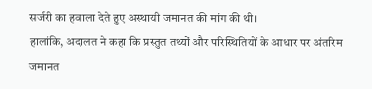सर्जरी का हवाला देते हुए अस्थायी जमानत की मांग की थी।
हालांकि, अदालत ने कहा कि प्रस्तुत तथ्यों और परिस्थितियों के आधार पर अंतरिम जमानत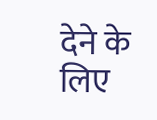देने के लिए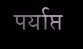पर्याप्त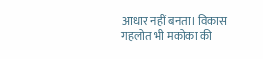आधार नहीं बनता। विकास गहलोत भी मकोका की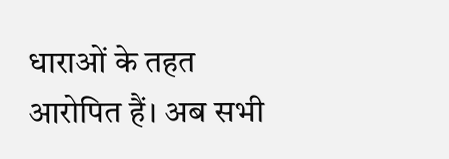धाराओं के तहत आरोपित हैं। अब सभी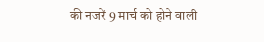की नजरें 9 मार्च को होने वाली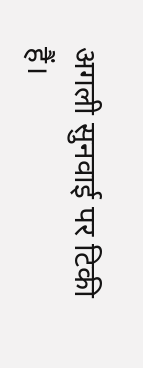अगली सुनवाई पर टिकी हैं।